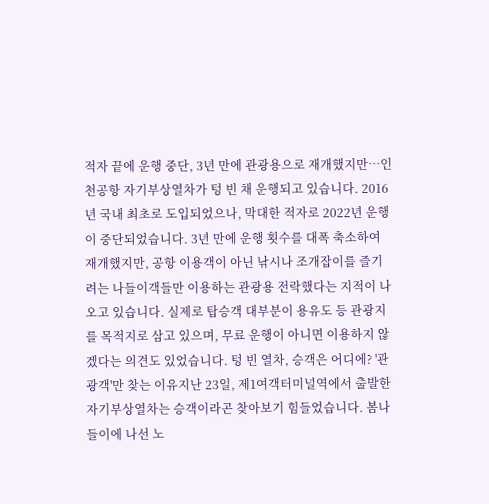적자 끝에 운행 중단, 3년 만에 관광용으로 재개했지만…인천공항 자기부상열차가 텅 빈 채 운행되고 있습니다. 2016년 국내 최초로 도입되었으나, 막대한 적자로 2022년 운행이 중단되었습니다. 3년 만에 운행 횟수를 대폭 축소하여 재개했지만, 공항 이용객이 아닌 낚시나 조개잡이를 즐기려는 나들이객들만 이용하는 관광용 전락했다는 지적이 나오고 있습니다. 실제로 탑승객 대부분이 용유도 등 관광지를 목적지로 삼고 있으며, 무료 운행이 아니면 이용하지 않겠다는 의견도 있었습니다. 텅 빈 열차, 승객은 어디에? '관광객'만 찾는 이유지난 23일, 제1여객터미널역에서 출발한 자기부상열차는 승객이라곤 찾아보기 힘들었습니다. 봄나들이에 나선 노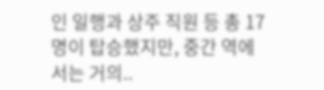인 일행과 상주 직원 등 총 17명이 탑승했지만, 중간 역에서는 거의..